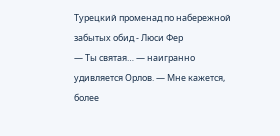Турецкий променад по набережной забытых обид - Люси Фер
— Ты святая… — наигранно удивляется Орлов. — Мне кажется, более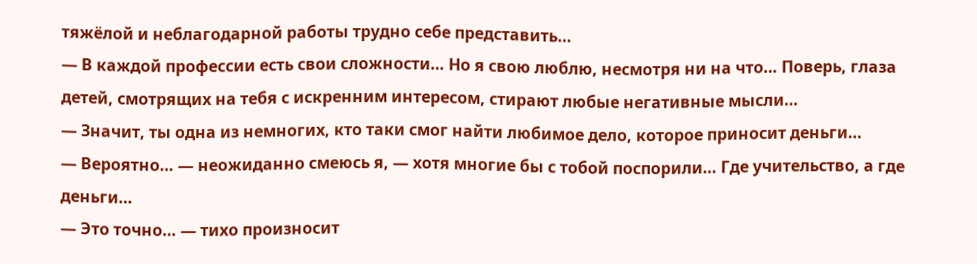тяжёлой и неблагодарной работы трудно себе представить…
— В каждой профессии есть свои сложности… Но я свою люблю, несмотря ни на что… Поверь, глаза детей, смотрящих на тебя с искренним интересом, стирают любые негативные мысли…
— Значит, ты одна из немногих, кто таки смог найти любимое дело, которое приносит деньги…
— Вероятно… — неожиданно смеюсь я, — хотя многие бы с тобой поспорили… Где учительство, а где деньги…
— Это точно… — тихо произносит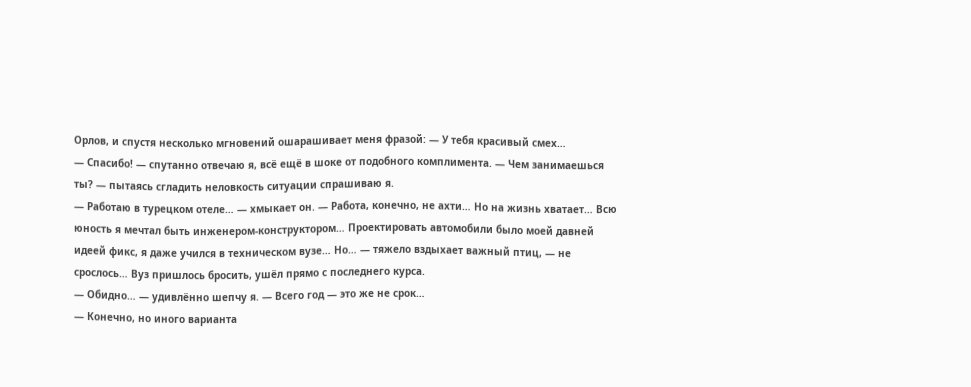Орлов, и спустя несколько мгновений ошарашивает меня фразой: — У тебя красивый смех…
— Спасибо! — спутанно отвечаю я, всё ещё в шоке от подобного комплимента. — Чем занимаешься ты? — пытаясь сгладить неловкость ситуации спрашиваю я.
— Работаю в турецком отеле… — хмыкает он. — Работа, конечно, не ахти… Но на жизнь хватает… Всю юность я мечтал быть инженером-конструктором… Проектировать автомобили было моей давней идеей фикс, я даже учился в техническом вузе… Но… — тяжело вздыхает важный птиц, — не срослось… Вуз пришлось бросить, ушёл прямо с последнего курса.
— Обидно… — удивлённо шепчу я. — Всего год — это же не срок…
— Конечно, но иного варианта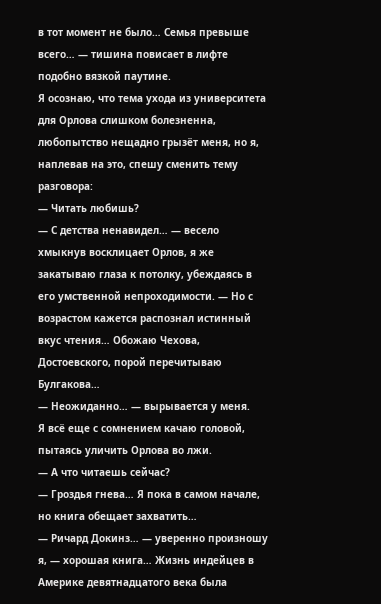в тот момент не было… Семья превыше всего… — тишина повисает в лифте подобно вязкой паутине.
Я осознаю, что тема ухода из университета для Орлова слишком болезненна, любопытство нещадно грызёт меня, но я, наплевав на это, спешу сменить тему разговора:
— Читать любишь?
— С детства ненавидел… — весело хмыкнув восклицает Орлов, я же закатываю глаза к потолку, убеждаясь в его умственной непроходимости. — Но с возрастом кажется распознал истинный вкус чтения… Обожаю Чехова, Достоевского, порой перечитываю Булгакова…
— Неожиданно… — вырывается у меня.
Я всё еще с сомнением качаю головой, пытаясь уличить Орлова во лжи.
— А что читаешь сейчас?
— Гроздья гнева… Я пока в самом начале, но книга обещает захватить…
— Ричард Докинз… — уверенно произношу я, — хорошая книга… Жизнь индейцев в Америке девятнадцатого века была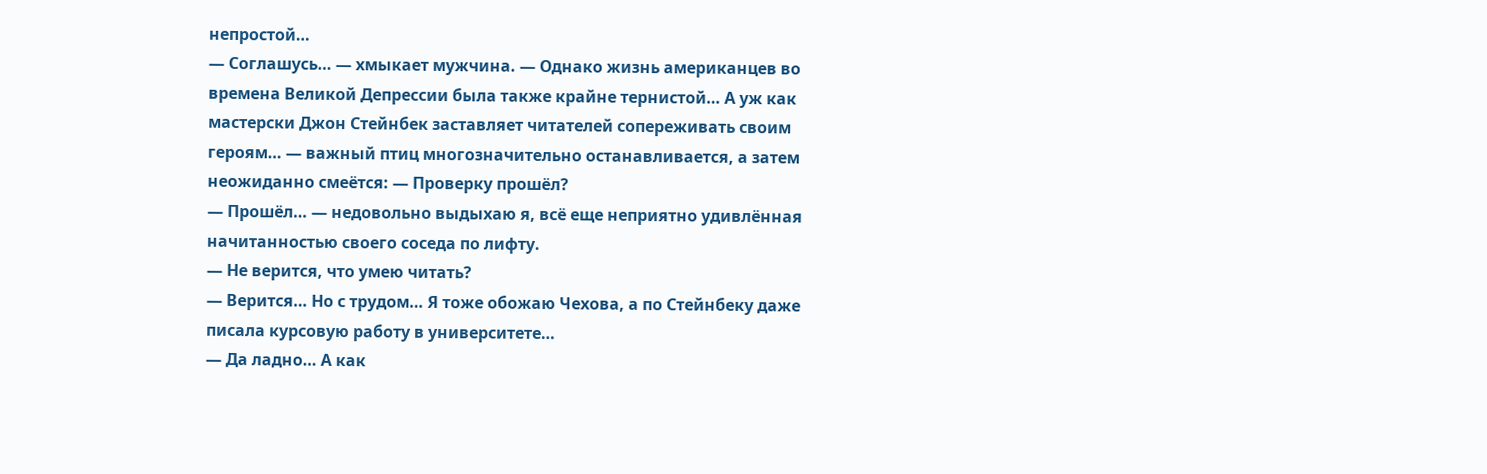непростой…
— Соглашусь… — хмыкает мужчина. — Однако жизнь американцев во времена Великой Депрессии была также крайне тернистой… А уж как мастерски Джон Стейнбек заставляет читателей сопереживать своим героям… — важный птиц многозначительно останавливается, а затем неожиданно смеётся: — Проверку прошёл?
— Прошёл… — недовольно выдыхаю я, всё еще неприятно удивлённая начитанностью своего соседа по лифту.
— Не верится, что умею читать?
— Верится… Но с трудом… Я тоже обожаю Чехова, а по Стейнбеку даже писала курсовую работу в университете…
— Да ладно… А как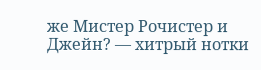же Мистер Рочистер и Джейн? — хитрый нотки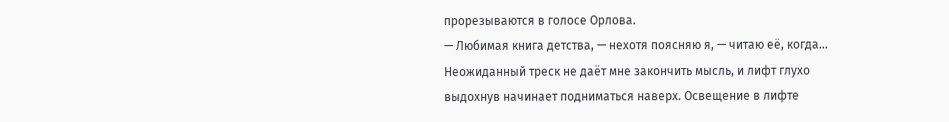прорезываются в голосе Орлова.
— Любимая книга детства, — нехотя поясняю я, — читаю её, когда…
Неожиданный треск не даёт мне закончить мысль, и лифт глухо выдохнув начинает подниматься наверх. Освещение в лифте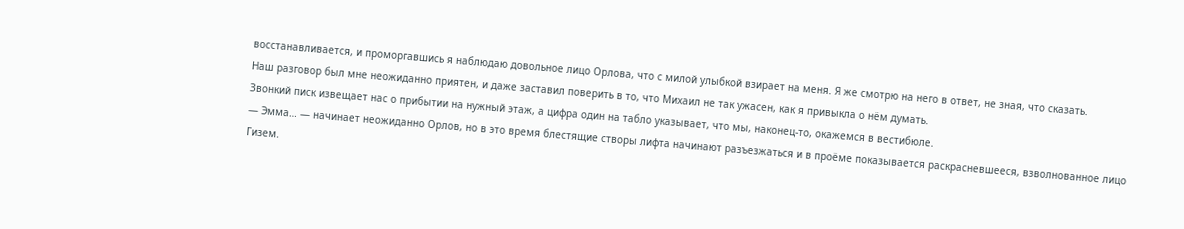восстанавливается, и проморгавшись я наблюдаю довольное лицо Орлова, что с милой улыбкой взирает на меня. Я же смотрю на него в ответ, не зная, что сказать.
Наш разговор был мне неожиданно приятен, и даже заставил поверить в то, что Михаил не так ужасен, как я привыкла о нём думать.
Звонкий писк извещает нас о прибытии на нужный этаж, а цифра один на табло указывает, что мы, наконец-то, окажемся в вестибюле.
— Эмма… — начинает неожиданно Орлов, но в это время блестящие створы лифта начинают разъезжаться и в проёме показывается раскрасневшееся, взволнованное лицо Гизем.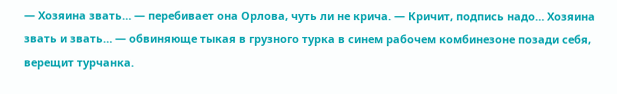— Хозяина звать… — перебивает она Орлова, чуть ли не крича. — Кричит, подпись надо… Хозяина звать и звать… — обвиняюще тыкая в грузного турка в синем рабочем комбинезоне позади себя, верещит турчанка.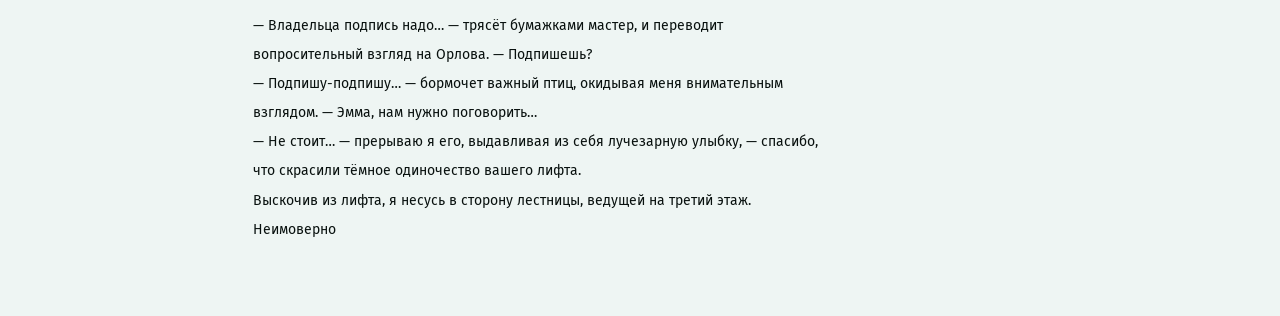— Владельца подпись надо… — трясёт бумажками мастер, и переводит вопросительный взгляд на Орлова. — Подпишешь?
— Подпишу-подпишу… — бормочет важный птиц, окидывая меня внимательным взглядом. — Эмма, нам нужно поговорить…
— Не стоит… — прерываю я его, выдавливая из себя лучезарную улыбку, — спасибо, что скрасили тёмное одиночество вашего лифта.
Выскочив из лифта, я несусь в сторону лестницы, ведущей на третий этаж. Неимоверно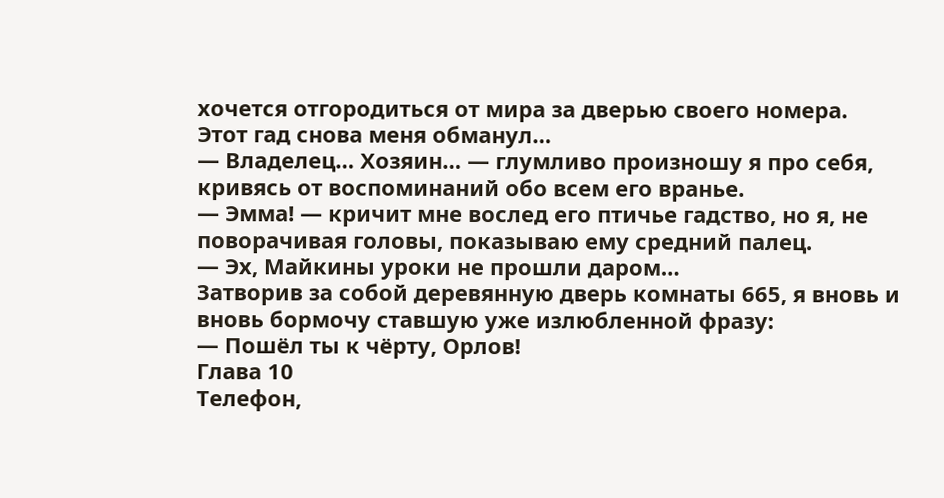хочется отгородиться от мира за дверью своего номера.
Этот гад снова меня обманул…
— Владелец… Хозяин… — глумливо произношу я про себя, кривясь от воспоминаний обо всем его вранье.
— Эмма! — кричит мне вослед его птичье гадство, но я, не поворачивая головы, показываю ему средний палец.
— Эх, Майкины уроки не прошли даром…
Затворив за собой деревянную дверь комнаты 665, я вновь и вновь бормочу ставшую уже излюбленной фразу:
— Пошёл ты к чёрту, Орлов!
Глава 10
Телефон,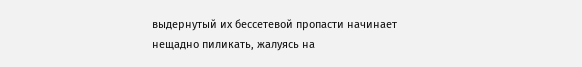выдернутый их бессетевой пропасти начинает нещадно пиликать, жалуясь на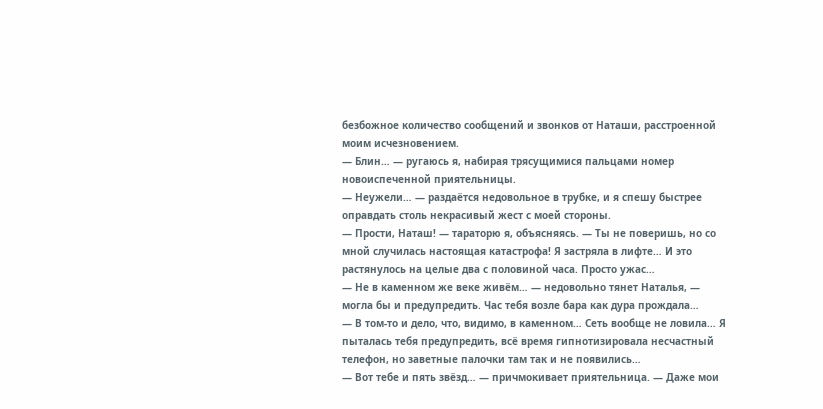безбожное количество сообщений и звонков от Наташи, расстроенной моим исчезновением.
— Блин… — ругаюсь я, набирая трясущимися пальцами номер новоиспеченной приятельницы.
— Неужели… — раздаётся недовольное в трубке, и я спешу быстрее оправдать столь некрасивый жест с моей стороны.
— Прости, Наташ! — тараторю я, объясняясь. — Ты не поверишь, но со мной случилась настоящая катастрофа! Я застряла в лифте… И это растянулось на целые два с половиной часа. Просто ужас…
— Не в каменном же веке живём… — недовольно тянет Наталья, — могла бы и предупредить. Час тебя возле бара как дура прождала…
— В том-то и дело, что, видимо, в каменном… Сеть вообще не ловила… Я пыталась тебя предупредить, всё время гипнотизировала несчастный телефон, но заветные палочки там так и не появились…
— Вот тебе и пять звёзд… — причмокивает приятельница. — Даже мои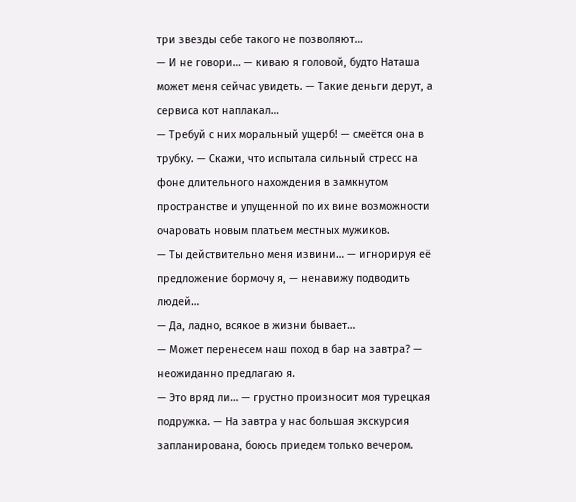три звезды себе такого не позволяют…
— И не говори… — киваю я головой, будто Наташа может меня сейчас увидеть. — Такие деньги дерут, а сервиса кот наплакал…
— Требуй с них моральный ущерб! — смеётся она в трубку. — Скажи, что испытала сильный стресс на фоне длительного нахождения в замкнутом пространстве и упущенной по их вине возможности очаровать новым платьем местных мужиков.
— Ты действительно меня извини… — игнорируя её предложение бормочу я, — ненавижу подводить людей…
— Да, ладно, всякое в жизни бывает…
— Может перенесем наш поход в бар на завтра? — неожиданно предлагаю я.
— Это вряд ли… — грустно произносит моя турецкая подружка. — На завтра у нас большая экскурсия запланирована, боюсь приедем только вечером.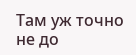Там уж точно не до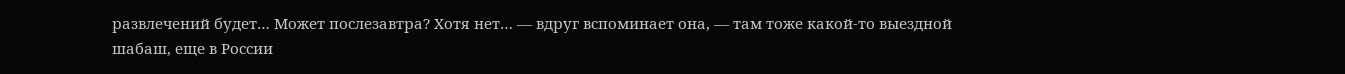развлечений будет… Может послезавтра? Хотя нет… — вдруг вспоминает она, — там тоже какой-то выездной шабаш, еще в России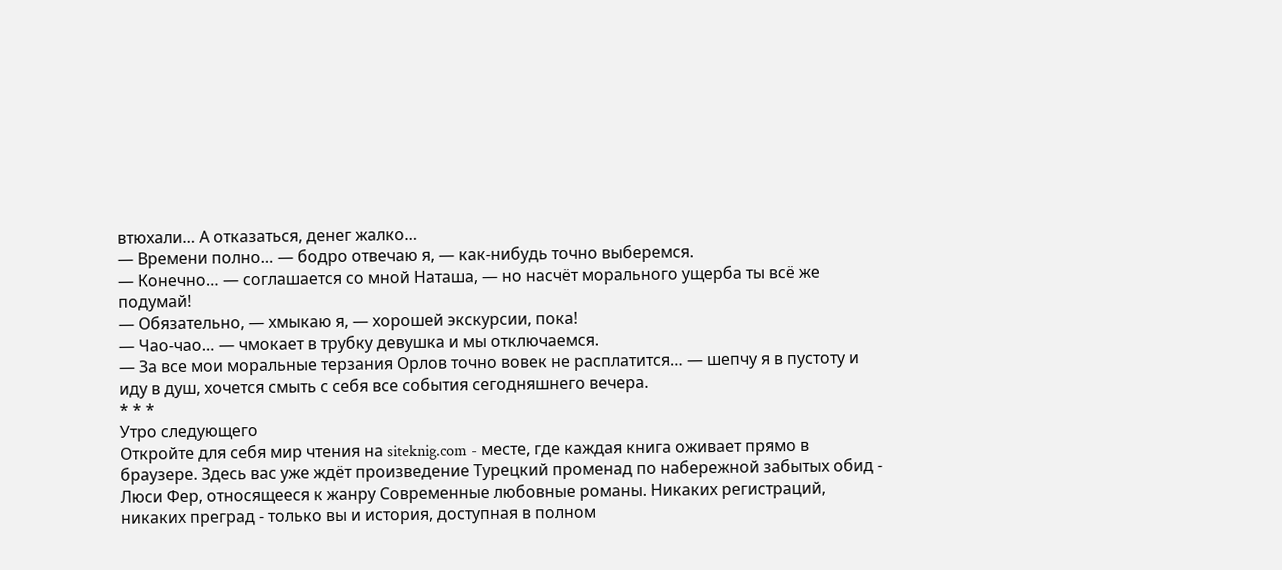втюхали… А отказаться, денег жалко…
— Времени полно… — бодро отвечаю я, — как-нибудь точно выберемся.
— Конечно… — соглашается со мной Наташа, — но насчёт морального ущерба ты всё же подумай!
— Обязательно, — хмыкаю я, — хорошей экскурсии, пока!
— Чао-чао… — чмокает в трубку девушка и мы отключаемся.
— За все мои моральные терзания Орлов точно вовек не расплатится… — шепчу я в пустоту и иду в душ, хочется смыть с себя все события сегодняшнего вечера.
* * *
Утро следующего
Откройте для себя мир чтения на siteknig.com - месте, где каждая книга оживает прямо в браузере. Здесь вас уже ждёт произведение Турецкий променад по набережной забытых обид - Люси Фер, относящееся к жанру Современные любовные романы. Никаких регистраций, никаких преград - только вы и история, доступная в полном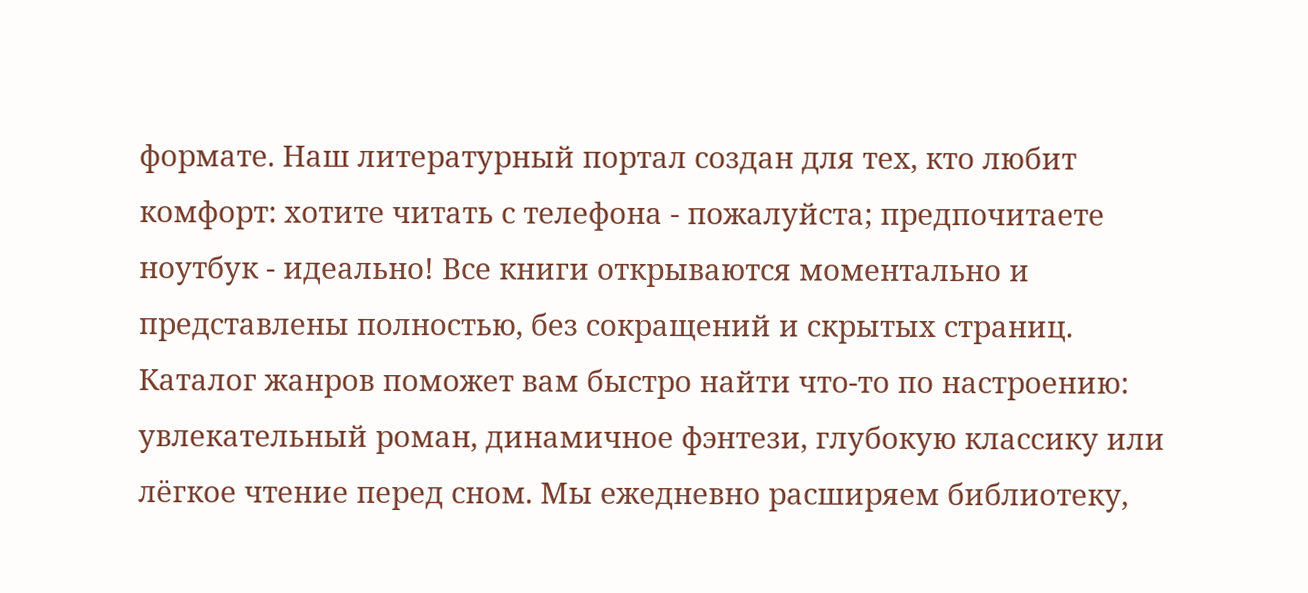формате. Наш литературный портал создан для тех, кто любит комфорт: хотите читать с телефона - пожалуйста; предпочитаете ноутбук - идеально! Все книги открываются моментально и представлены полностью, без сокращений и скрытых страниц. Каталог жанров поможет вам быстро найти что-то по настроению: увлекательный роман, динамичное фэнтези, глубокую классику или лёгкое чтение перед сном. Мы ежедневно расширяем библиотеку,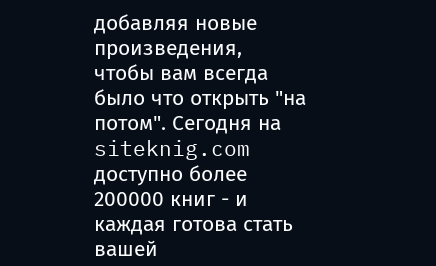добавляя новые произведения, чтобы вам всегда было что открыть "на потом". Сегодня на siteknig.com доступно более 200000 книг - и каждая готова стать вашей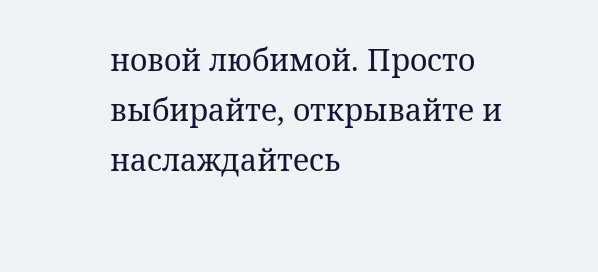новой любимой. Просто выбирайте, открывайте и наслаждайтесь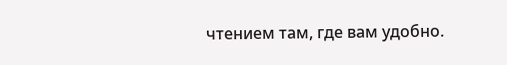чтением там, где вам удобно.